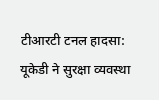टीआरटी टनल हादसा: यूकेडी ने सुरक्षा व्यवस्था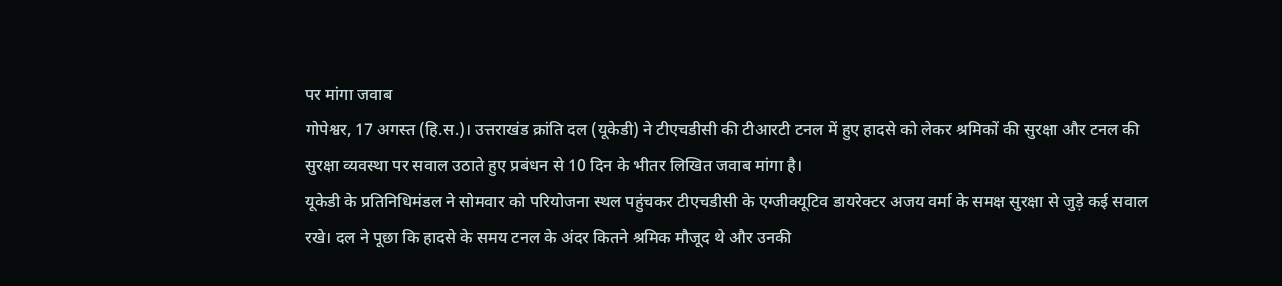पर मांगा जवाब
गोपेश्वर, 17 अगस्त (हि.स.)। उत्तराखंड क्रांति दल (यूकेडी) ने टीएचडीसी की टीआरटी टनल में हुए हादसे को लेकर श्रमिकों की सुरक्षा और टनल की सुरक्षा व्यवस्था पर सवाल उठाते हुए प्रबंधन से 10 दिन के भीतर लिखित जवाब मांगा है।
यूकेडी के प्रतिनिधिमंडल ने सोमवार को परियोजना स्थल पहुंचकर टीएचडीसी के एग्जीक्यूटिव डायरेक्टर अजय वर्मा के समक्ष सुरक्षा से जुड़े कई सवाल रखे। दल ने पूछा कि हादसे के समय टनल के अंदर कितने श्रमिक मौजूद थे और उनकी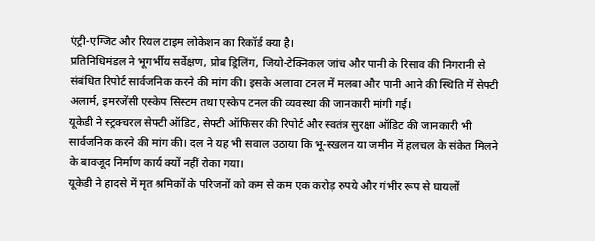एंट्री-एग्जिट और रियल टाइम लोकेशन का रिकॉर्ड क्या है।
प्रतिनिधिमंडल ने भूगर्भीय सर्वेक्षण, प्रोब ड्रिलिंग, जियो-टेक्निकल जांच और पानी के रिसाव की निगरानी से संबंधित रिपोर्ट सार्वजनिक करने की मांग की। इसके अलावा टनल में मलबा और पानी आने की स्थिति में सेफ्टी अलार्म, इमरजेंसी एस्केप सिस्टम तथा एस्केप टनल की व्यवस्था की जानकारी मांगी गई।
यूकेडी ने स्ट्रक्चरल सेफ्टी ऑडिट, सेफ्टी ऑफिसर की रिपोर्ट और स्वतंत्र सुरक्षा ऑडिट की जानकारी भी सार्वजनिक करने की मांग की। दल ने यह भी सवाल उठाया कि भू-स्खलन या जमीन में हलचल के संकेत मिलने के बावजूद निर्माण कार्य क्यों नहीं रोका गया।
यूकेडी ने हादसे में मृत श्रमिकों के परिजनों को कम से कम एक करोड़ रुपये और गंभीर रूप से घायलों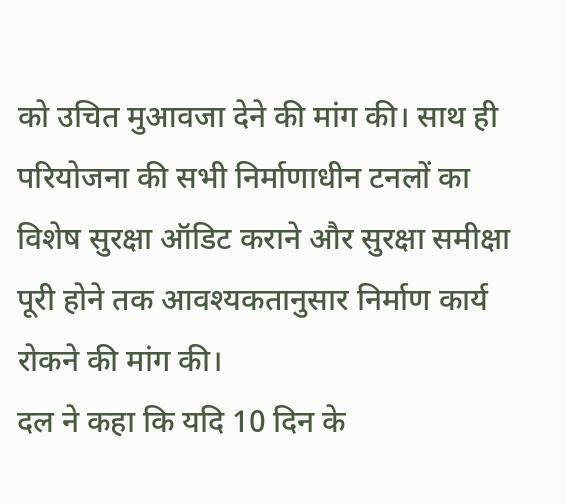को उचित मुआवजा देने की मांग की। साथ ही परियोजना की सभी निर्माणाधीन टनलों का विशेष सुरक्षा ऑडिट कराने और सुरक्षा समीक्षा पूरी होने तक आवश्यकतानुसार निर्माण कार्य रोकने की मांग की।
दल ने कहा कि यदि 10 दिन के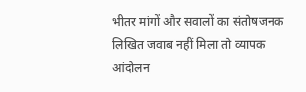भीतर मांगों और सवालों का संतोषजनक लिखित जवाब नहीं मिला तो व्यापक आंदोलन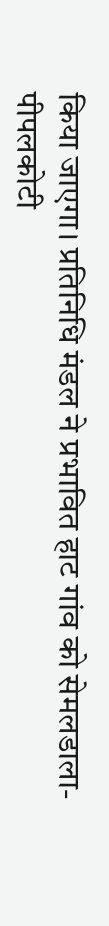किया जाएगा। प्रतिनिधि मंडल ने प्रभावित हाट गांव को सेमलडाला-पीपलकोटी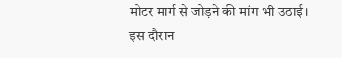मोटर मार्ग से जोड़ने की मांग भी उठाई।
इस दौरान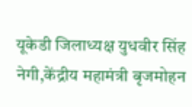यूकेडी जिलाध्यक्ष युधवीर सिंह नेगी,केंद्रीय महामंत्री बृजमोहन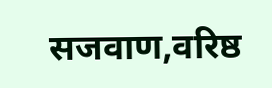सजवाण,वरिष्ठ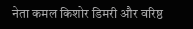नेता कमल किशोर डिमरी और वरिष्ठ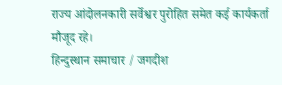राज्य आंदोलनकारी सर्वेश्वर पुरोहित समेत कई कार्यकर्ता मौजूद रहे।
हिन्दुस्थान समाचार / जगदीश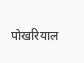पोखरियाल